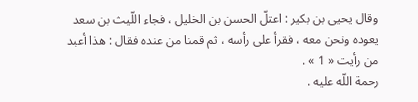وقال يحيى بن بكير : اعتلّ الحسن بن الخليل ، فجاء اللّيث بن سعد يعوده ونحن معه ، فقرأ على رأسه ، ثم قمنا من عنده فقال : هذا أعبد من رأيت « 1 » .
رحمة اللّه عليه .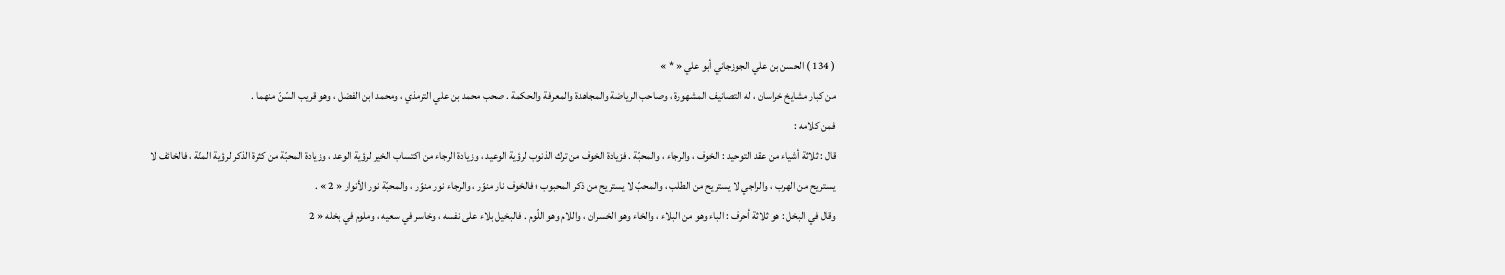( 134 ) الحسن بن علي الجوزجاني أبو علي « * »
من كبار مشايخ خراسان ، له التصانيف المشهورة ، وصاحب الرياضة والمجاهدة والمعرفة والحكمة . صحب محمد بن علي الترمذي ، ومحمد ابن الفضل ، وهو قريب السّنّ منهما .
فمن كلامه :
قال : ثلاثة أشياء من عقد التوحيد : الخوف ، والرجاء ، والمحبّة . فزيادة الخوف من ترك الذنوب لرؤية الوعيد ، وزيادة الرجاء من اكتساب الخير لرؤية الوعد ، وزيادة المحبّة من كثرة الذكر لرؤية المنّة ، فالخائف لا يستريح من الهرب ، والراجي لا يستريح من الطلب ، والمحبّ لا يستريح من ذكر المحبوب ؛ فالخوف نار منوّر ، والرجاء نور منوّر ، والمحبّة نور الأنوار « 2 » .
وقال في البخل : هو ثلاثة أحرف : الباء وهو من البلاء ، والخاء وهو الخسران ، واللام وهو اللّوم . فالبخيل بلاء على نفسه ، وخاسر في سعيه ، وملوم في بخله « 2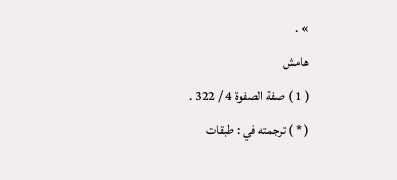» .
هامش
( 1 ) صفة الصفوة 4 / 322 .
( * ) ترجمته في : طبقات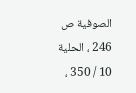الصوفية ص 246 ، الحلية 10 / 350 ،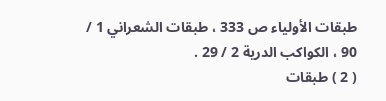طبقات الأولياء ص 333 ، طبقات الشعراني 1 / 90 ، الكواكب الدرية 2 / 29 .
( 2 ) طبقات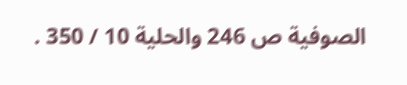الصوفية ص 246 والحلية 10 / 350 .